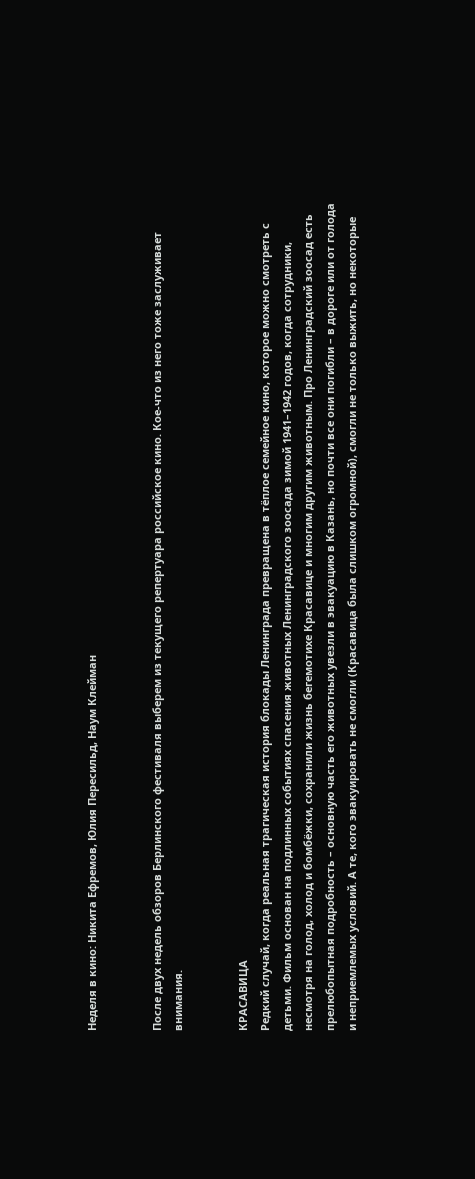Неделя в кино: Никита Ефремов, Юлия Пересильд, Наум Клейман


После двух недель обзоров Берлинского фестиваля выберем из текущего репертуара российское кино. Кое-что из него тоже заслуживает внимания.


КРАСАВИЦА
Редкий случай, когда реальная трагическая история блокады Ленинграда превращена в тёплое семейное кино, которое можно смотреть с детьми. Фильм основан на подлинных событиях спасения животных Ленинградского зоосада зимой 1941–1942 годов, когда сотрудники, несмотря на голод, холод и бомбёжки, сохранили жизнь бегемотихе Красавице и многим другим животным. Про Ленинградский зоосад есть прелюбопытная подробность – основную часть его животных увезли в эвакуацию в Казань, но почти все они погибли – в дороге или от голода и неприемлемых условий. А те, кого эвакуировать не смогли (Красавица была слишком огромной), смогли не только выжить, но некоторые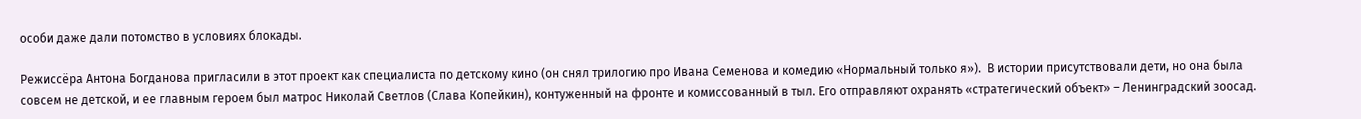особи даже дали потомство в условиях блокады.

Режиссёра Антона Богданова пригласили в этот проект как специалиста по детскому кино (он снял трилогию про Ивана Семенова и комедию «Нормальный только я»).  В истории присутствовали дети, но она была совсем не детской, и ее главным героем был матрос Николай Светлов (Слава Копейкин), контуженный на фронте и комиссованный в тыл. Его отправляют охранять «стратегический объект» – Ленинградский зоосад.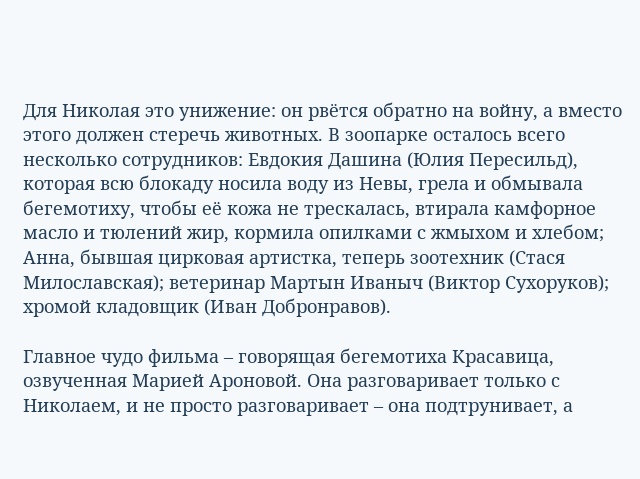Для Николая это унижение: он рвётся обратно на войну, а вместо этого должен стеречь животных. В зоопарке осталось всего несколько сотрудников: Евдокия Дашина (Юлия Пересильд), которая всю блокаду носила воду из Невы, грела и обмывала бегемотиху, чтобы её кожа не трескалась, втирала камфорное масло и тюлений жир, кормила опилками с жмыхом и хлебом; Анна, бывшая цирковая артистка, теперь зоотехник (Стася Милославская); ветеринар Мартын Иваныч (Виктор Сухоруков); хромой кладовщик (Иван Добронравов).

Главное чудо фильма – говорящая бегемотиха Красавица, озвученная Марией Ароновой. Она разговаривает только с Николаем, и не просто разговаривает – она подтрунивает, а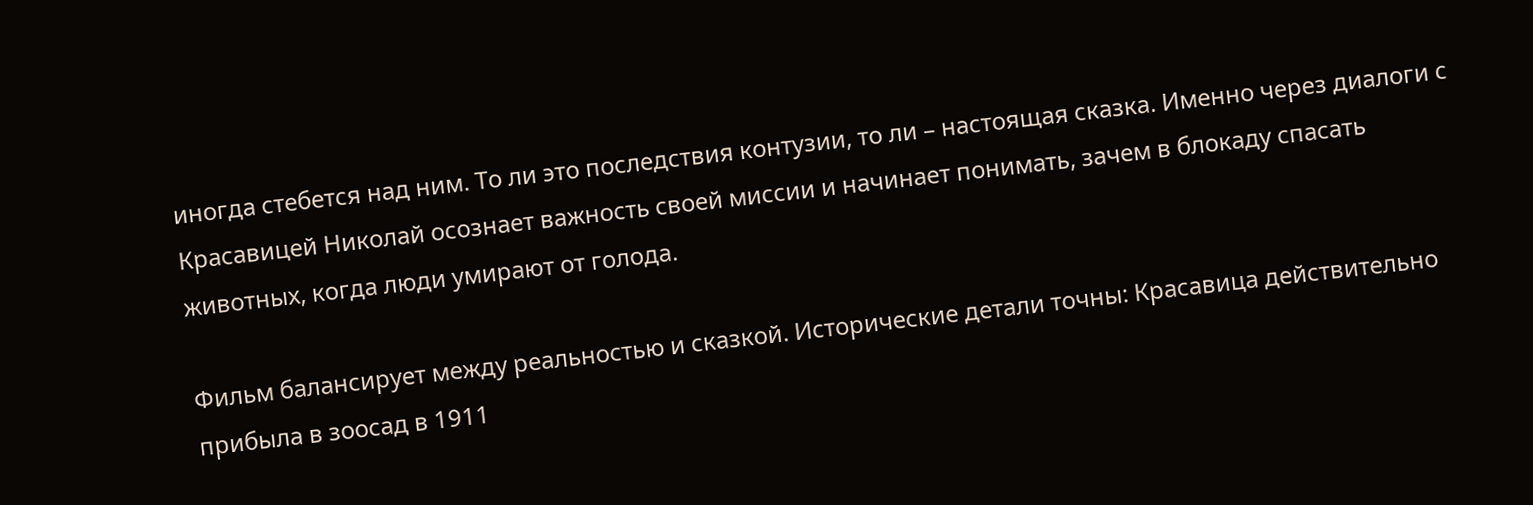иногда стебется над ним. То ли это последствия контузии, то ли – настоящая сказка. Именно через диалоги с Красавицей Николай осознает важность своей миссии и начинает понимать, зачем в блокаду спасать животных, когда люди умирают от голода.

Фильм балансирует между реальностью и сказкой. Исторические детали точны: Красавица действительно прибыла в зоосад в 1911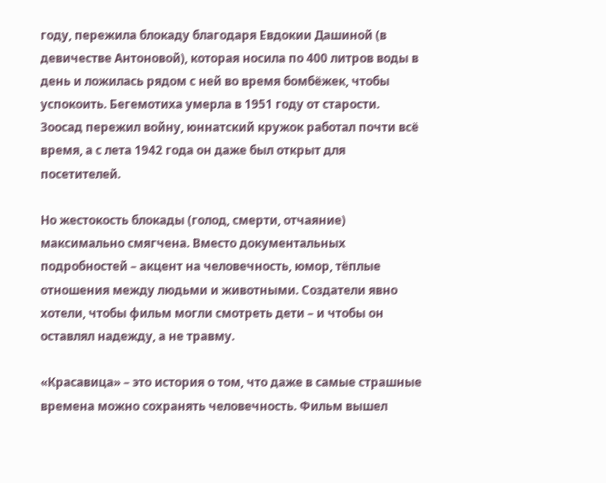году, пережила блокаду благодаря Евдокии Дашиной (в девичестве Антоновой), которая носила по 400 литров воды в день и ложилась рядом с ней во время бомбёжек, чтобы успокоить. Бегемотиха умерла в 1951 году от старости. Зоосад пережил войну, юннатский кружок работал почти всё время, а с лета 1942 года он даже был открыт для посетителей.

Но жестокость блокады (голод, смерти, отчаяние) максимально смягчена. Вместо документальных подробностей – акцент на человечность, юмор, тёплые отношения между людьми и животными. Создатели явно хотели, чтобы фильм могли смотреть дети – и чтобы он оставлял надежду, а не травму.

«Красавица» – это история о том, что даже в самые страшные времена можно сохранять человечность. Фильм вышел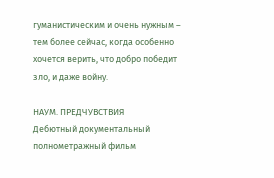гуманистическим и очень нужным – тем более сейчас, когда особенно хочется верить, что добро победит зло, и даже войну.

НАУМ. ПРЕДЧУВСТВИЯ
Дебютный документальный полнометражный фильм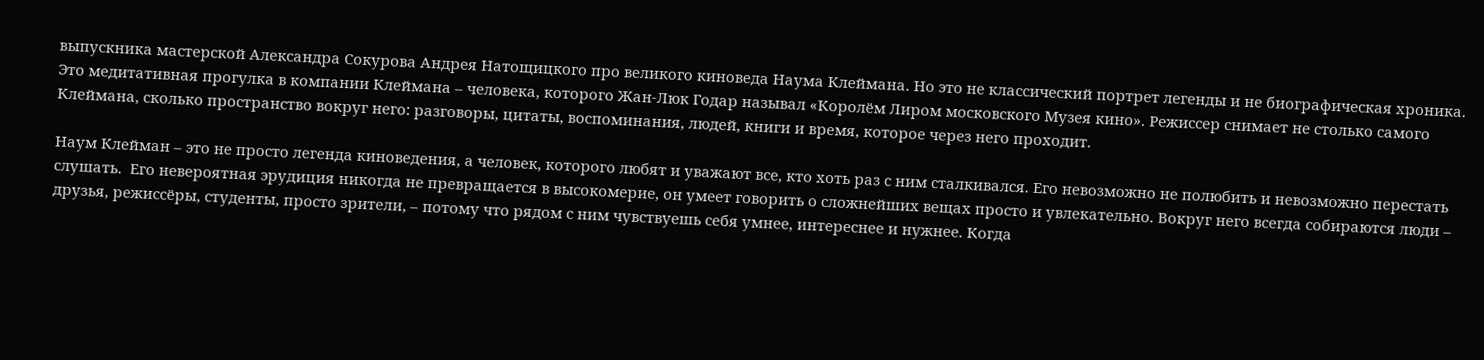выпускника мастерской Александра Сокурова Андрея Натощицкого про великого киноведа Наума Клеймана. Но это не классический портрет легенды и не биографическая хроника. Это медитативная прогулка в компании Клеймана – человека, которого Жан-Люк Годар называл «Королём Лиром московского Музея кино». Режиссер снимает не столько самого Клеймана, сколько пространство вокруг него: разговоры, цитаты, воспоминания, людей, книги и время, которое через него проходит.

Наум Клейман – это не просто легенда киноведения, а человек, которого любят и уважают все, кто хоть раз с ним сталкивался. Его невозможно не полюбить и невозможно перестать слушать.  Его невероятная эрудиция никогда не превращается в высокомерие, он умеет говорить о сложнейших вещах просто и увлекательно. Вокруг него всегда собираются люди – друзья, режиссёры, студенты, просто зрители, – потому что рядом с ним чувствуешь себя умнее, интереснее и нужнее. Когда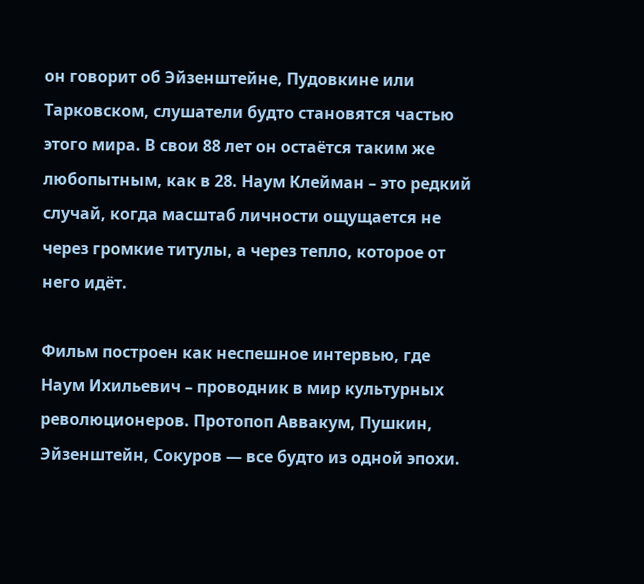он говорит об Эйзенштейне, Пудовкине или Тарковском, слушатели будто становятся частью этого мира. В свои 88 лет он остаётся таким же любопытным, как в 28. Наум Клейман – это редкий случай, когда масштаб личности ощущается не через громкие титулы, а через тепло, которое от него идёт.

Фильм построен как неспешное интервью, где Наум Ихильевич – проводник в мир культурных революционеров. Протопоп Аввакум, Пушкин, Эйзенштейн, Сокуров — все будто из одной эпохи.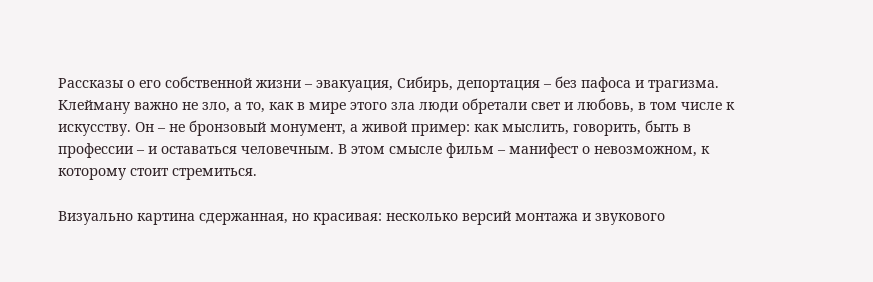Рассказы о его собственной жизни – эвакуация, Сибирь, депортация – без пафоса и трагизма. Клейману важно не зло, а то, как в мире этого зла люди обретали свет и любовь, в том числе к искусству. Он – не бронзовый монумент, а живой пример: как мыслить, говорить, быть в профессии – и оставаться человечным. В этом смысле фильм – манифест о невозможном, к которому стоит стремиться.

Визуально картина сдержанная, но красивая: несколько версий монтажа и звукового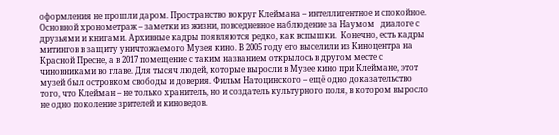оформления не прошли даром. Пространство вокруг Клеймана – интеллигентное и спокойное. Основной хронометраж – заметки из жизни, повседневное наблюдение за Наумом   диалоге с друзьями и книгами. Архивные кадры появляются редко, как вспышки.  Конечно, есть кадры митингов в защиту уничтожаемого Музея кино. В 2005 году его выселили из Киноцентра на Красной Пресне, а в 2017 помещение с таким названием открылось в другом месте с чиновниками во главе. Для тысяч людей, которые выросли в Музее кино при Клеймане, этот музей был островком свободы и доверия. Фильм Натоцинского – ещё одно доказательство того, что Клейман – не только хранитель, но и создатель культурного поля, в котором выросло не одно поколение зрителей и киноведов.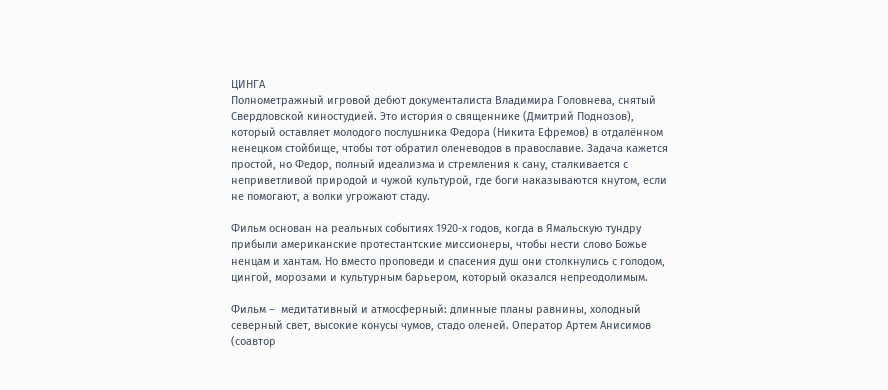ЦИНГА
Полнометражный игровой дебют документалиста Владимира Головнева, снятый Свердловской киностудией. Это история о священнике (Дмитрий Поднозов), который оставляет молодого послушника Федора (Никита Ефремов) в отдалённом ненецком стойбище, чтобы тот обратил оленеводов в православие. Задача кажется простой, но Федор, полный идеализма и стремления к сану, сталкивается с неприветливой природой и чужой культурой, где боги наказываются кнутом, если не помогают, а волки угрожают стаду.

Фильм основан на реальных событиях 1920-х годов, когда в Ямальскую тундру прибыли американские протестантские миссионеры, чтобы нести слово Божье ненцам и хантам. Но вместо проповеди и спасения душ они столкнулись с голодом, цингой, морозами и культурным барьером, который оказался непреодолимым.

Фильм –  медитативный и атмосферный: длинные планы равнины, холодный северный свет, высокие конусы чумов, стадо оленей. Оператор Артем Анисимов (соавтор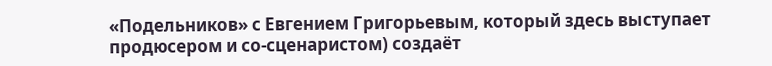«Подельников» с Евгением Григорьевым, который здесь выступает продюсером и со-сценаристом) создаёт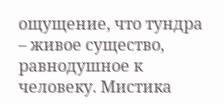ощущение, что тундра – живое существо, равнодушное к человеку. Мистика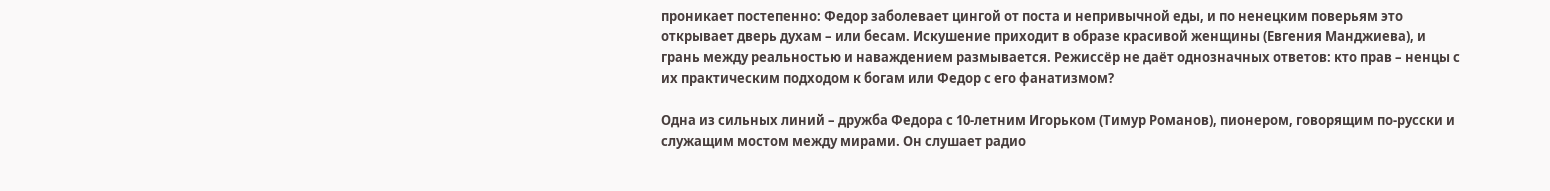проникает постепенно: Федор заболевает цингой от поста и непривычной еды, и по ненецким поверьям это открывает дверь духам – или бесам. Искушение приходит в образе красивой женщины (Евгения Манджиева), и грань между реальностью и наваждением размывается. Режиссёр не даёт однозначных ответов: кто прав – ненцы с их практическим подходом к богам или Федор с его фанатизмом?

Одна из сильных линий – дружба Федора с 10-летним Игорьком (Тимур Романов), пионером, говорящим по-русски и служащим мостом между мирами. Он слушает радио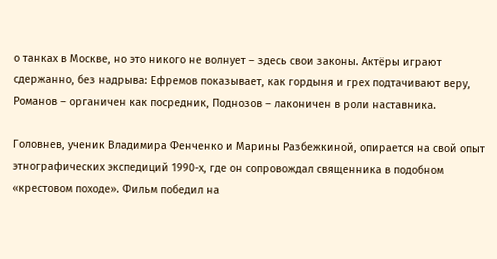о танках в Москве, но это никого не волнует – здесь свои законы. Актёры играют сдержанно, без надрыва: Ефремов показывает, как гордыня и грех подтачивают веру, Романов – органичен как посредник, Поднозов – лаконичен в роли наставника.

Головнев, ученик Владимира Фенченко и Марины Разбежкиной, опирается на свой опыт этнографических экспедиций 1990-х, где он сопровождал священника в подобном «крестовом походе». Фильм победил на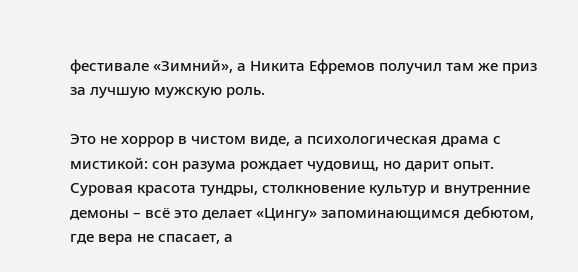фестивале «Зимний», а Никита Ефремов получил там же приз за лучшую мужскую роль.

Это не хоррор в чистом виде, а психологическая драма с мистикой: сон разума рождает чудовищ, но дарит опыт. Суровая красота тундры, столкновение культур и внутренние демоны – всё это делает «Цингу» запоминающимся дебютом, где вера не спасает, а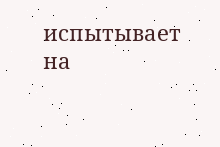испытывает на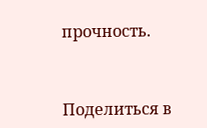прочность.



Поделиться в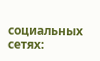социальных сетях: